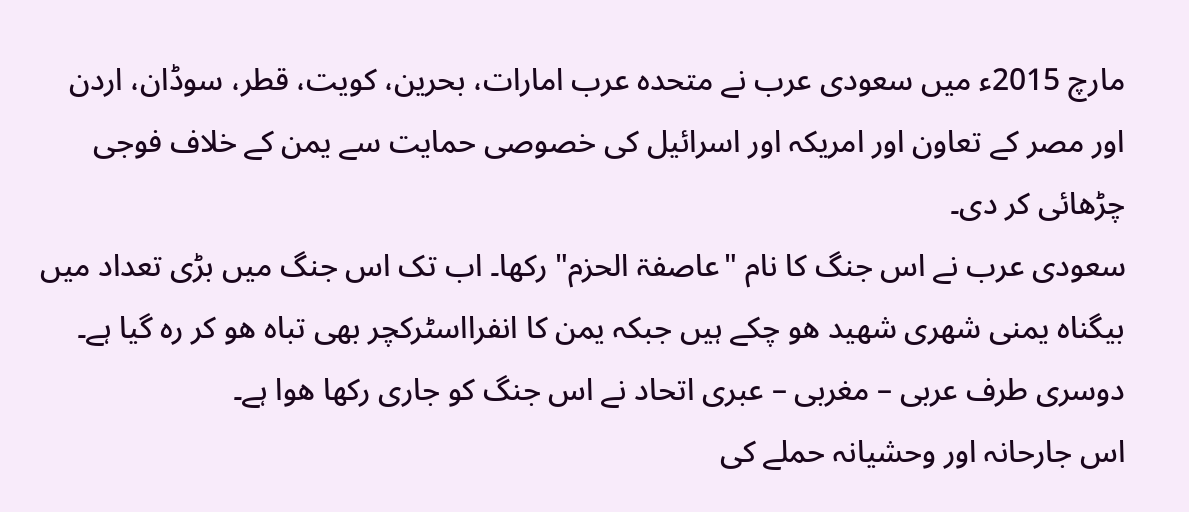مارچ 2015ء میں سعودی عرب نے متحدہ عرب امارات، بحرین، کویت، قطر، سوڈان، اردن اور مصر کے تعاون اور امریکہ اور اسرائیل کی خصوصی حمایت سے یمن کے خلاف فوجی چڑھائی کر دی۔
سعودی عرب نے اس جنگ کا نام "عاصفۃ الحزم" رکھا۔ اب تک اس جنگ میں بڑی تعداد میں بیگناہ یمنی شھری شھید ھو چکے ہیں جبکہ یمن کا انفرااسٹرکچر بھی تباہ ھو کر رہ گیا ہے۔ دوسری طرف عربی – مغربی – عبری اتحاد نے اس جنگ کو جاری رکھا ھوا ہے۔
اس جارحانہ اور وحشیانہ حملے کی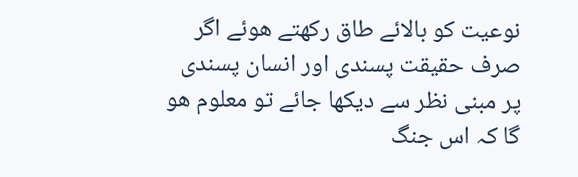نوعیت کو بالائے طاق رکھتے ھوئے اگر صرف حقیقت پسندی اور انسان پسندی پر مبنی نظر سے دیکھا جائے تو معلوم ھو گا کہ اس جنگ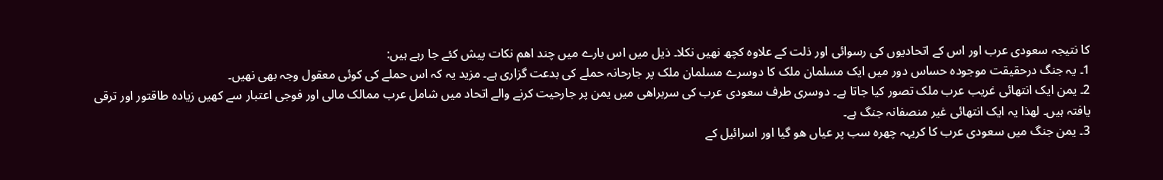کا نتیجہ سعودی عرب اور اس کے اتحادیوں کی رسوائی اور ذلت کے علاوہ کچھ نھیں نکلا۔ ذیل میں اس بارے میں چند اھم نکات پیش کئے جا رہے ہیں:
1۔ یہ جنگ درحقیقت موجودہ حساس دور میں ایک مسلمان ملک کا دوسرے مسلمان ملک پر جارحانہ حملے کی بدعت گزاری ہے۔ مزید یہ کہ اس حملے کی کوئی معقول وجہ بھی نھیں۔
2۔ یمن ایک انتھائی غریب عرب ملک تصور کیا جاتا ہے۔ دوسری طرف سعودی عرب کی سربراھی میں یمن پر جارحیت کرنے والے اتحاد میں شامل عرب ممالک مالی اور فوجی اعتبار سے کھیں زیادہ طاقتور اور ترقی یافتہ ہیں۔ لھذا یہ ایک انتھائی غیر منصفانہ جنگ ہے۔
3۔ یمن جنگ میں سعودی عرب کا کریہہ چھرہ سب پر عیاں ھو گیا اور اسرائیل کے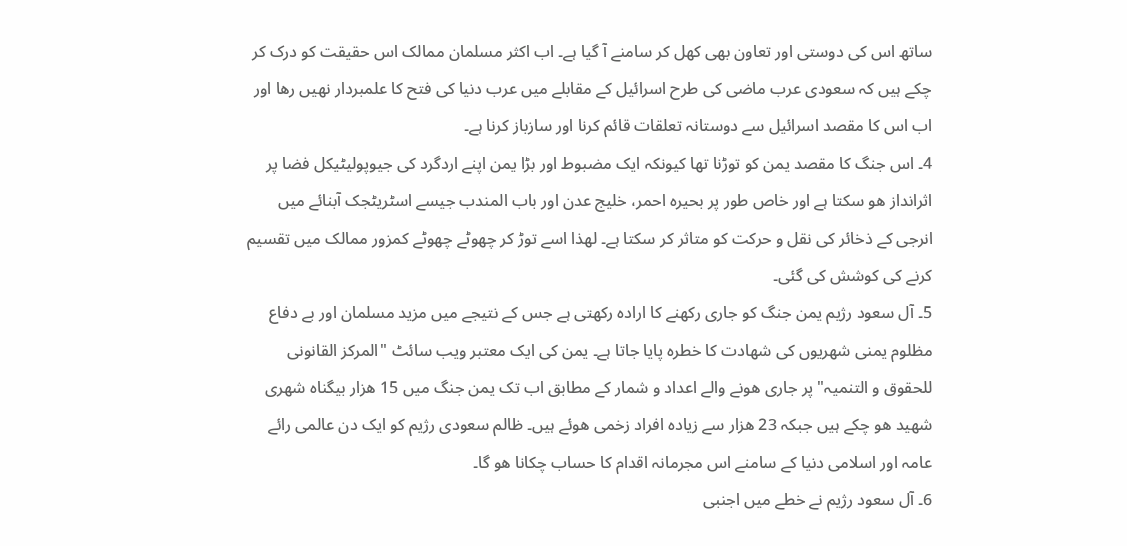ساتھ اس کی دوستی اور تعاون بھی کھل کر سامنے آ گیا ہے۔ اب اکثر مسلمان ممالک اس حقیقت کو درک کر چکے ہیں کہ سعودی عرب ماضی کی طرح اسرائیل کے مقابلے میں عرب دنیا کی فتح کا علمبردار نھیں رھا اور اب اس کا مقصد اسرائیل سے دوستانہ تعلقات قائم کرنا اور سازباز کرنا ہے۔
4۔ اس جنگ کا مقصد یمن کو توڑنا تھا کیونکہ ایک مضبوط اور بڑا یمن اپنے اردگرد کی جیوپولیٹیکل فضا پر اثرانداز ھو سکتا ہے اور خاص طور پر بحیرہ احمر، خلیج عدن اور باب المندب جیسے اسٹریٹجک آبنائے میں انرجی کے ذخائر کی نقل و حرکت کو متاثر کر سکتا ہے۔ لھذا اسے توڑ کر چھوٹے چھوٹے کمزور ممالک میں تقسیم کرنے کی کوشش کی گئی۔
5۔ آل سعود رژیم یمن جنگ کو جاری رکھنے کا ارادہ رکھتی ہے جس کے نتیجے میں مزید مسلمان اور بے دفاع مظلوم یمنی شھریوں کی شھادت کا خطرہ پایا جاتا ہے۔ یمن کی ایک معتبر ویب سائٹ "المرکز القانونی للحقوق و التنمیہ" پر جاری ھونے والے اعداد و شمار کے مطابق اب تک یمن جنگ میں 15 ھزار بیگناہ شھری شھید ھو چکے ہیں جبکہ 23 ھزار سے زیادہ افراد زخمی ھوئے ہیں۔ ظالم سعودی رژیم کو ایک دن عالمی رائے عامہ اور اسلامی دنیا کے سامنے اس مجرمانہ اقدام کا حساب چکانا ھو گا۔
6۔ آل سعود رژیم نے خطے میں اجنبی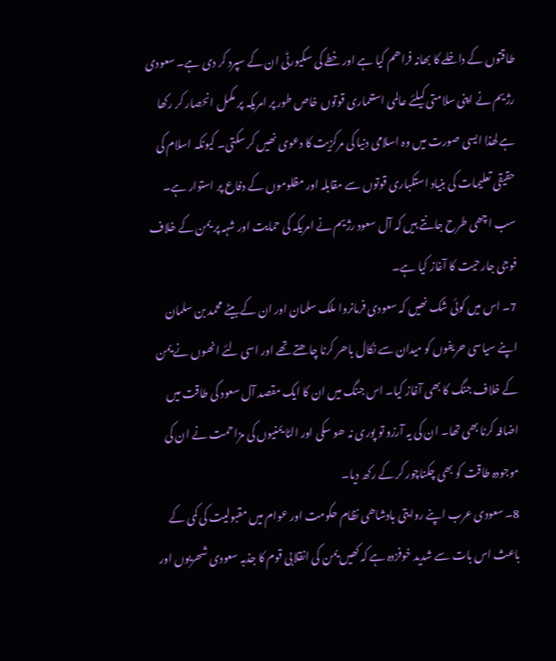طاقتوں کے داخلے کا بھانہ فراھم کیا ہے اور خطے کی سکیورٹی ان کے سپرد کر دی ہے۔ سعودی رژیم نے اپنی سلامتی کیلئے عالمی استعماری قوتوں خاص طور پر امریکہ پر مکمل انحصار کر رکھا ہے لھذا ایسی صورت میں وہ اسلامی دنیا کی مرکزیت کا دعوی نھیں کر سکتی۔ کیونکہ اسلام کی حقیقی تعلیمات کی بنیاد استکباری قوتوں سے مقابلہ اور مظلوموں کے دفاع پر استوار ہے۔ سب اچھی طرح جانتے ہیں کہ آل سعود رژیم نے امریکہ کی حمایت اور شہہ پر یمن کے خلاف فوجی جارحیت کا آغاز کیا ہے۔
7۔ اس میں کوئی شک نھیں کہ سعودی فرمانروا ملک سلمان اور ان کے بیٹے محمد بن سلمان اپنے سیاسی حریفوں کو میدان سے نکال باھر کرنا چاھتے تھے اور اسی لئے انھوں نے یمن کے خلاف جنگ کا بھی آغاز کیا۔ اس جنگ میں ان کا ایک مقصد آل سعود کی طاقت میں اضافہ کرنا بھی تھا۔ ان کی یہ آرزو تو پوری نہ ھو سکی اور الٹا یمنیوں کی مزاحمت نے ان کی موجودہ طاقت کو بھی چکناچور کر کے رکھ دیا۔
8۔ سعودی عرب اپنے روایتی بادشاھی نظام حکومت اور عوام میں مقبولیت کی کمی کے باعث اس بات سے شدید خوفزدہ ہے کہ کھیں یمن کی انقلابی قوم کا جذبہ سعودی شھریوں اور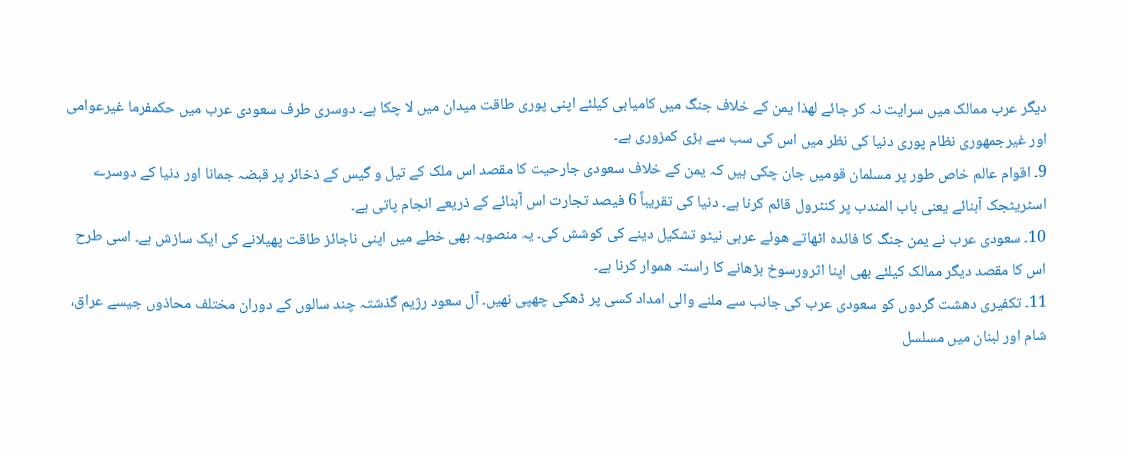دیگر عرب ممالک میں سرایت نہ کر جائے لھذا یمن کے خلاف جنگ میں کامیابی کیلئے اپنی پوری طاقت میدان میں لا چکا ہے۔ دوسری طرف سعودی عرب میں حکمفرما غیرعوامی اور غیرجمھوری نظام پوری دنیا کی نظر میں اس کی سب سے بڑی کمزوری ہے۔
9۔ اقوام عالم خاص طور پر مسلمان قومیں جان چکی ہیں کہ یمن کے خلاف سعودی جارحیت کا مقصد اس ملک کے تیل و گیس کے ذخائر پر قبضہ جمانا اور دنیا کے دوسرے اسٹریٹجک آبنائے یعنی باب المندب پر کنٹرول قائم کرنا ہے۔ دنیا کی تقریباً 6 فیصد تجارت اس آبنائے کے ذریعے انجام پاتی ہے۔
10۔ سعودی عرب نے یمن جنگ کا فائدہ اٹھاتے ھوئے عربی نیٹو تشکیل دینے کی کوشش کی۔ یہ منصوبہ بھی خطے میں اپنی ناجائز طاقت پھیلانے کی ایک سازش ہے۔ اسی طرح اس کا مقصد دیگر ممالک کیلئے بھی اپنا اثرورسوخ بڑھانے کا راستہ ھموار کرنا ہے۔
11۔ تکفیری دھشت گردوں کو سعودی عرب کی جانب سے ملنے والی امداد کسی پر ڈھکی چھپی نھیں۔ آل سعود رژیم گذشتہ چند سالوں کے دوران مختلف محاذوں جیسے عراق، شام اور لبنان میں مسلسل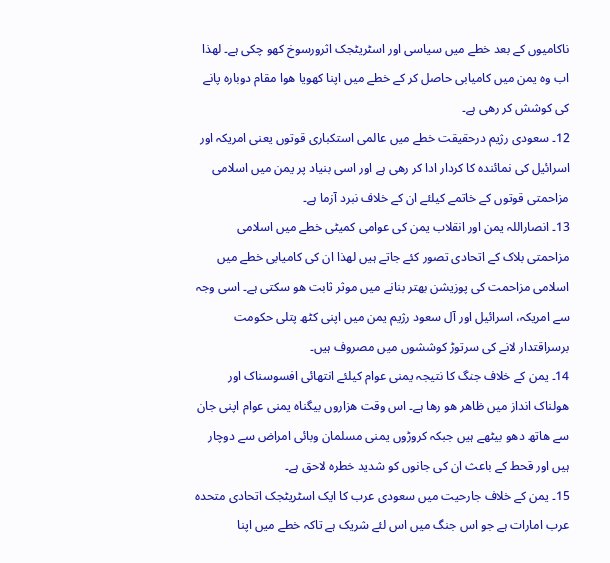ناکامیوں کے بعد خطے میں سیاسی اور اسٹریٹجک اثرورسوخ کھو چکی ہے۔ لھذا اب وہ یمن میں کامیابی حاصل کر کے خطے میں اپنا کھویا ھوا مقام دوبارہ پانے کی کوشش کر رھی ہے۔
12۔ سعودی رژیم درحقیقت خطے میں عالمی استکباری قوتوں یعنی امریکہ اور اسرائیل کی نمائندہ کا کردار ادا کر رھی ہے اور اسی بنیاد پر یمن میں اسلامی مزاحمتی قوتوں کے خاتمے کیلئے ان کے خلاف نبرد آزما ہے۔
13۔ انصاراللہ یمن اور انقلاب یمن کی عوامی کمیٹی خطے میں اسلامی مزاحمتی بلاک کے اتحادی تصور کئے جاتے ہیں لھذا ان کی کامیابی خطے میں اسلامی مزاحمت کی پوزیشن بھتر بنانے میں موثر ثابت ھو سکتی ہے۔ اسی وجہ سے امریکہ، اسرائیل اور آل سعود رژیم یمن میں اپنی کٹھ پتلی حکومت برسراقتدار لانے کی سرتوڑ کوششوں میں مصروف ہیں۔
14۔ یمن کے خلاف جنگ کا نتیجہ یمنی عوام کیلئے انتھائی افسوسناک اور ھولناک انداز میں ظاھر ھو رھا ہے۔ اس وقت ھزاروں بیگناہ یمنی عوام اپنی جان سے ھاتھ دھو بیٹھے ہیں جبکہ کروڑوں یمنی مسلمان وبائی امراض سے دوچار ہیں اور قحط کے باعث ان کی جانوں کو شدید خطرہ لاحق ہے۔
15۔ یمن کے خلاف جارحیت میں سعودی عرب کا ایک اسٹریٹجک اتحادی متحدہ عرب امارات ہے جو اس جنگ میں اس لئے شریک ہے تاکہ خطے میں اپنا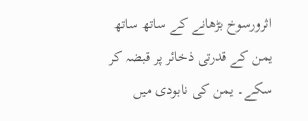اثرورسوخ بڑھانے کے ساتھ ساتھ یمن کے قدرتی ذخائر پر قبضہ کر سکے۔ یمن کی نابودی میں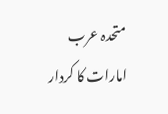متحدہ عرب امارات کا کردار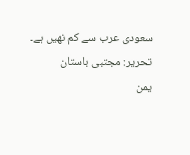سعودی عرب سے کم نھیں ہے۔
تحریر: مجتبی باستان
یمن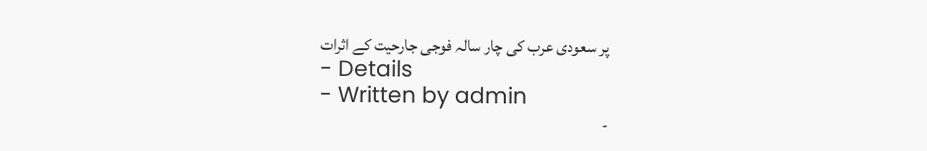پر سعودی عرب کی چار سالہ فوجی جارحیت کے اثرات
- Details
- Written by admin
-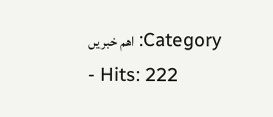Category: اھم خبریں
- Hits: 222